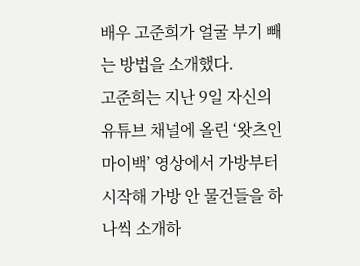배우 고준희가 얼굴 부기 빼는 방법을 소개했다.
고준희는 지난 9일 자신의 유튜브 채널에 올린 ‘왓츠인마이백’ 영상에서 가방부터 시작해 가방 안 물건들을 하나씩 소개하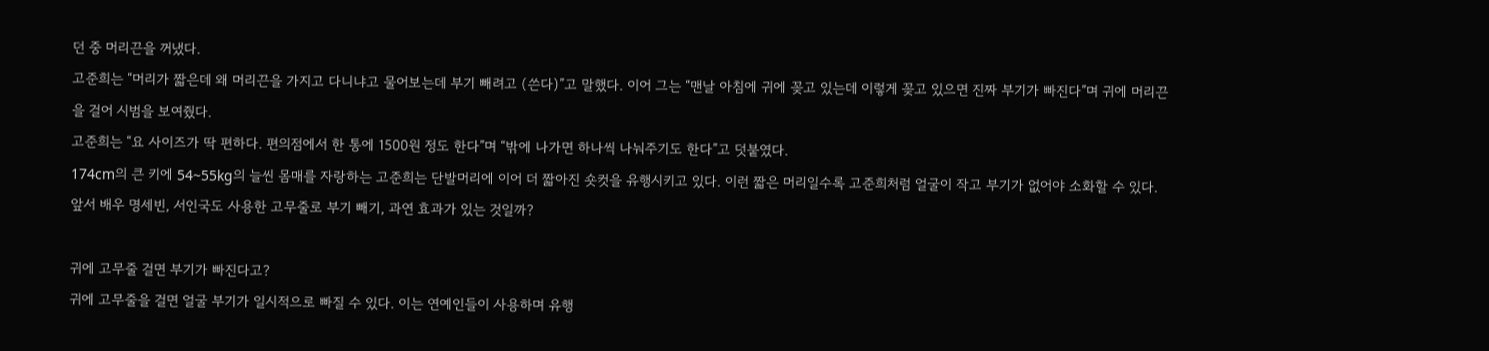던 중 머리끈을 꺼냈다.
고준희는 “머리가 짧은데 왜 머리끈을 가지고 다니냐고 물어보는데 부기 빼려고 (쓴다)”고 말했다. 이어 그는 “맨날 아침에 귀에 꽂고 있는데 이렇게 꽂고 있으면 진짜 부기가 빠진다”며 귀에 머리끈을 걸어 시범을 보여줬다.
고준희는 “요 사이즈가 딱 편하다. 편의점에서 한 통에 1500원 정도 한다”며 “밖에 나가면 하나씩 나눠주기도 한다”고 덧붙였다.
174cm의 큰 키에 54~55kg의 늘씬 몸매를 자랑하는 고준희는 단발머리에 이어 더 짧아진 숏컷을 유행시키고 있다. 이런 짧은 머리일수록 고준희처럼 얼굴이 작고 부기가 없어야 소화할 수 있다. 앞서 배우 명세빈, 서인국도 사용한 고무줄로 부기 빼기, 과연 효과가 있는 것일까?

귀에 고무줄 걸면 부기가 빠진다고?
귀에 고무줄을 걸면 얼굴 부기가 일시적으로 빠질 수 있다. 이는 연예인들이 사용하며 유행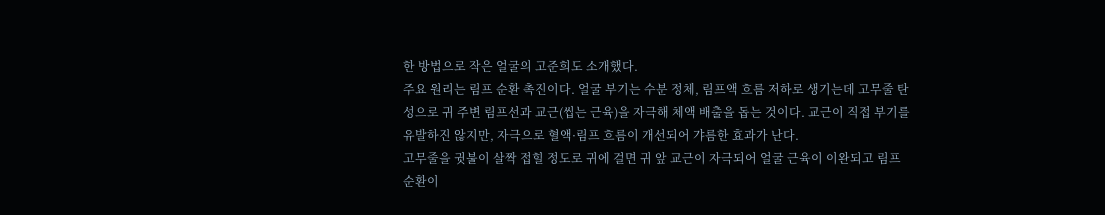한 방법으로 작은 얼굴의 고준희도 소개했다.
주요 원리는 림프 순환 촉진이다. 얼굴 부기는 수분 정체, 림프액 흐름 저하로 생기는데 고무줄 탄성으로 귀 주변 림프선과 교근(씹는 근육)을 자극해 체액 배출을 돕는 것이다. 교근이 직접 부기를 유발하진 않지만, 자극으로 혈액·림프 흐름이 개선되어 갸름한 효과가 난다.
고무줄을 귓불이 살짝 접힐 정도로 귀에 걸면 귀 앞 교근이 자극되어 얼굴 근육이 이완되고 림프 순환이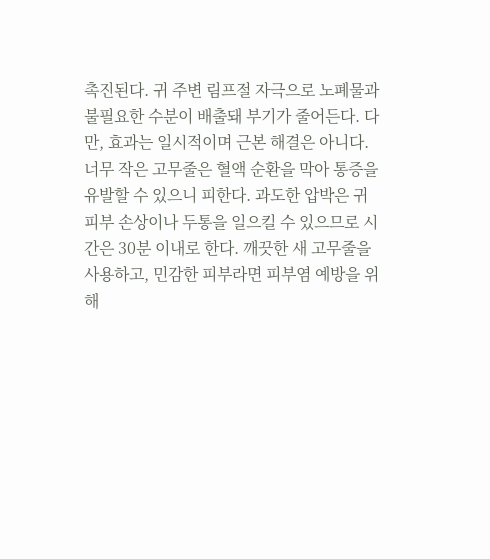촉진된다. 귀 주변 림프절 자극으로 노폐물과 불필요한 수분이 배출돼 부기가 줄어든다. 다만, 효과는 일시적이며 근본 해결은 아니다.
너무 작은 고무줄은 혈액 순환을 막아 통증을 유발할 수 있으니 피한다. 과도한 압박은 귀 피부 손상이나 두통을 일으킬 수 있으므로 시간은 30분 이내로 한다. 깨끗한 새 고무줄을 사용하고, 민감한 피부라면 피부염 예방을 위해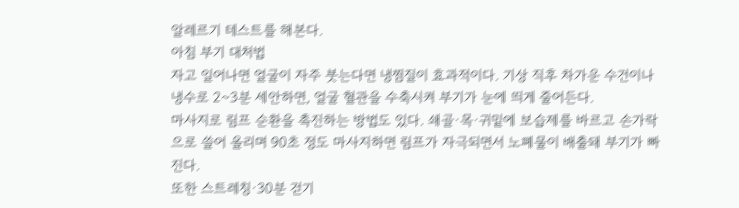알레르기 테스트를 해본다.
아침 부기 대처법
자고 일어나면 얼굴이 자주 붓는다면 냉찜질이 효과적이다. 기상 직후 차가운 수건이나 냉수로 2~3분 세안하면, 얼굴 혈관을 수축시켜 부기가 눈에 띄게 줄어든다.
마사지로 림프 순환을 촉진하는 방법도 있다. 쇄골·목·귀밑에 보습제를 바르고 손가락으로 쓸어 올리며 90초 정도 마사지하면 림프가 자극되면서 노폐물이 배출돼 부기가 빠진다.
또한 스트레칭·30분 걷기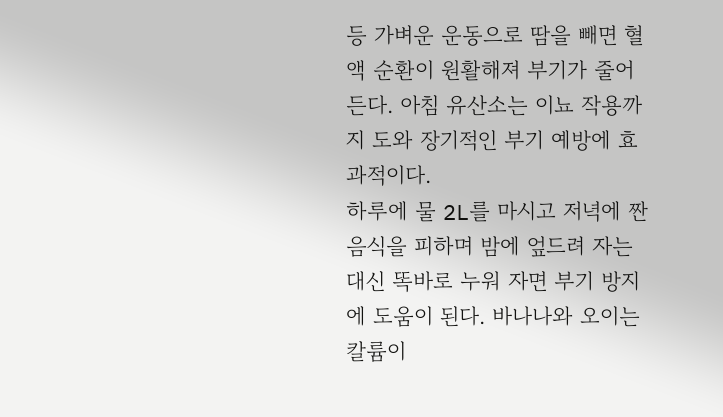등 가벼운 운동으로 땀을 빼면 혈액 순환이 원활해져 부기가 줄어든다. 아침 유산소는 이뇨 작용까지 도와 장기적인 부기 예방에 효과적이다.
하루에 물 2L를 마시고 저녁에 짠 음식을 피하며 밤에 엎드려 자는 대신 똑바로 누워 자면 부기 방지에 도움이 된다. 바나나와 오이는 칼륨이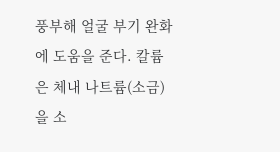풍부해 얼굴 부기 완화에 도움을 준다. 칼륨은 체내 나트륨(소금)을 소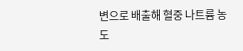변으로 배출해 혈중 나트륨 농도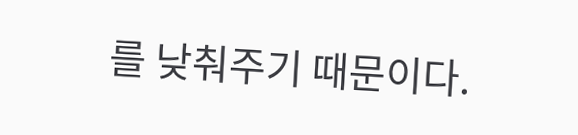를 낮춰주기 때문이다.